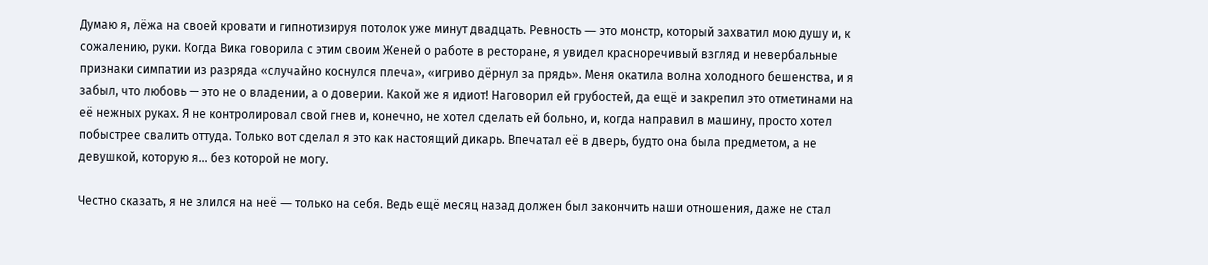Думаю я, лёжа на своей кровати и гипнотизируя потолок уже минут двадцать. Ревность ― это монстр, который захватил мою душу и, к сожалению, руки. Когда Вика говорила с этим своим Женей о работе в ресторане, я увидел красноречивый взгляд и невербальные признаки симпатии из разряда «случайно коснулся плеча», «игриво дёрнул за прядь». Меня окатила волна холодного бешенства, и я забыл, что любовь — это не о владении, а о доверии. Какой же я идиот! Наговорил ей грубостей, да ещё и закрепил это отметинами на её нежных руках. Я не контролировал свой гнев и, конечно, не хотел сделать ей больно, и, когда направил в машину, просто хотел побыстрее свалить оттуда. Только вот сделал я это как настоящий дикарь. Впечатал её в дверь, будто она была предметом, а не девушкой, которую я… без которой не могу.

Честно сказать, я не злился на неё ― только на себя. Ведь ещё месяц назад должен был закончить наши отношения, даже не стал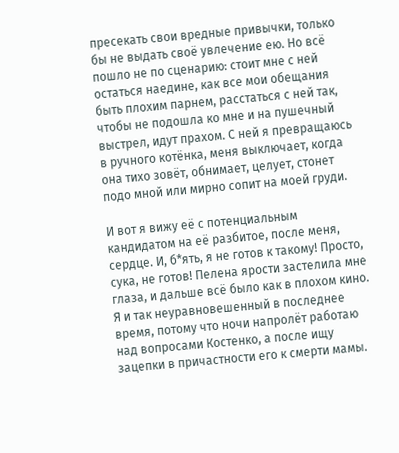пресекать свои вредные привычки, только бы не выдать своё увлечение ею. Но всё пошло не по сценарию: стоит мне с ней остаться наедине, как все мои обещания быть плохим парнем, расстаться с ней так, чтобы не подошла ко мне и на пушечный выстрел, идут прахом. С ней я превращаюсь в ручного котёнка, меня выключает, когда она тихо зовёт, обнимает, целует, стонет подо мной или мирно сопит на моей груди.

И вот я вижу её с потенциальным кандидатом на её разбитое, после меня, сердце. И, б*ять, я не готов к такому! Просто, сука, не готов! Пелена ярости застелила мне глаза, и дальше всё было как в плохом кино. Я и так неуравновешенный в последнее время, потому что ночи напролёт работаю над вопросами Костенко, а после ищу зацепки в причастности его к смерти мамы.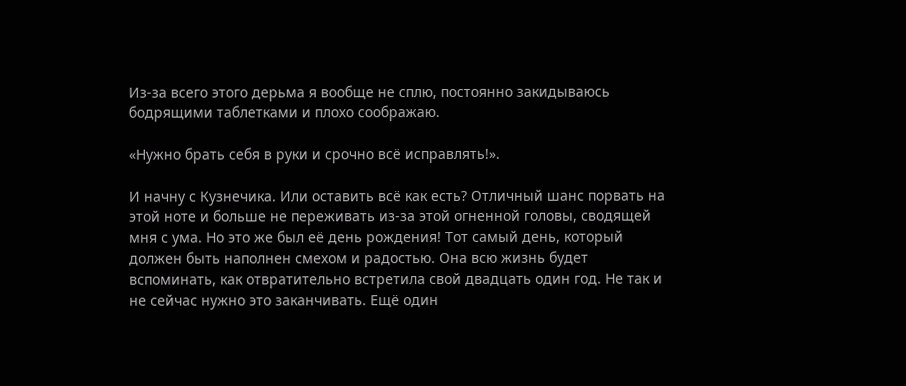Из-за всего этого дерьма я вообще не сплю, постоянно закидываюсь бодрящими таблетками и плохо соображаю.

«Нужно брать себя в руки и срочно всё исправлять!».

И начну с Кузнечика. Или оставить всё как есть? Отличный шанс порвать на этой ноте и больше не переживать из-за этой огненной головы, сводящей мня с ума. Но это же был её день рождения! Тот самый день, который должен быть наполнен смехом и радостью. Она всю жизнь будет вспоминать, как отвратительно встретила свой двадцать один год. Не так и не сейчас нужно это заканчивать. Ещё один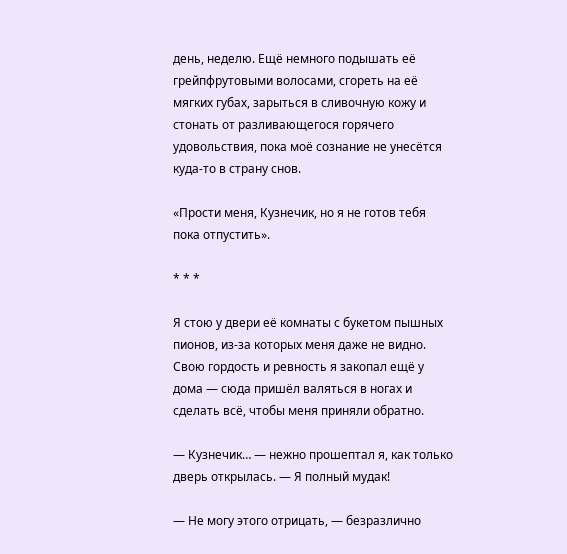день, неделю. Ещё немного подышать её грейпфрутовыми волосами, сгореть на её мягких губах, зарыться в сливочную кожу и стонать от разливающегося горячего удовольствия, пока моё сознание не унесётся куда-то в страну снов.

«Прости меня, Кузнечик, но я не готов тебя пока отпустить».

* * *

Я стою у двери её комнаты с букетом пышных пионов, из-за которых меня даже не видно. Свою гордость и ревность я закопал ещё у дома ― сюда пришёл валяться в ногах и сделать всё, чтобы меня приняли обратно.

― Кузнечик… ― нежно прошептал я, как только дверь открылась. ― Я полный мудак!

― Не могу этого отрицать, ― безразлично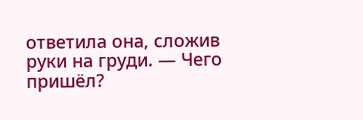ответила она, сложив руки на груди. ― Чего пришёл?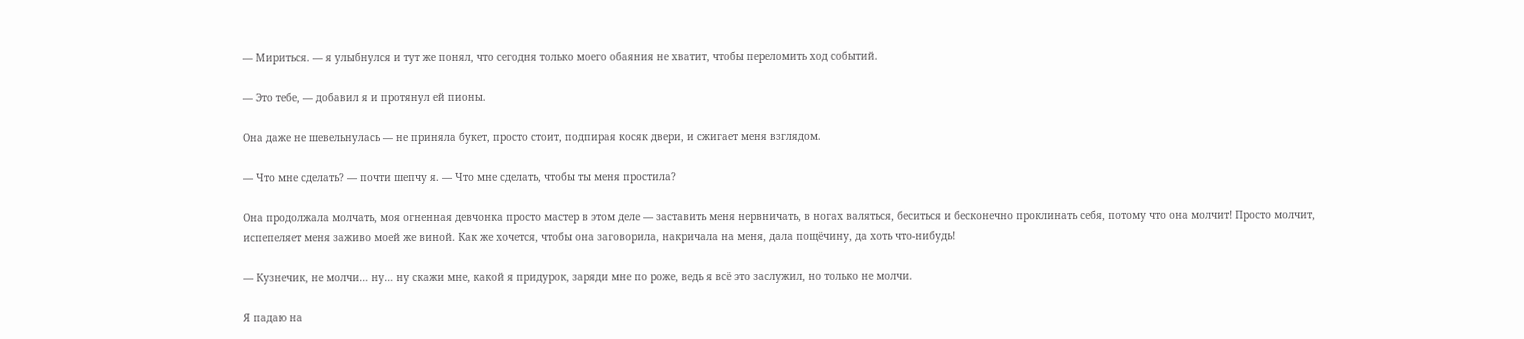― Мириться. ― я улыбнулся и тут же понял, что сегодня только моего обаяния не хватит, чтобы переломить ход событий.

― Это тебе, ― добавил я и протянул ей пионы.

Она даже не шевельнулась ― не приняла букет, просто стоит, подпирая косяк двери, и сжигает меня взглядом.

― Что мне сделать? ― почти шепчу я. ― Что мне сделать, чтобы ты меня простила?

Она продолжала молчать, моя огненная девчонка просто мастер в этом деле ― заставить меня нервничать, в ногах валяться, беситься и бесконечно проклинать себя, потому что она молчит! Просто молчит, испепеляет меня заживо моей же виной. Как же хочется, чтобы она заговорила, накричала на меня, дала пощёчину, да хоть что-нибудь!

― Кузнечик, не молчи… ну… ну скажи мне, какой я придурок, заряди мне по роже, ведь я всё это заслужил, но только не молчи.

Я падаю на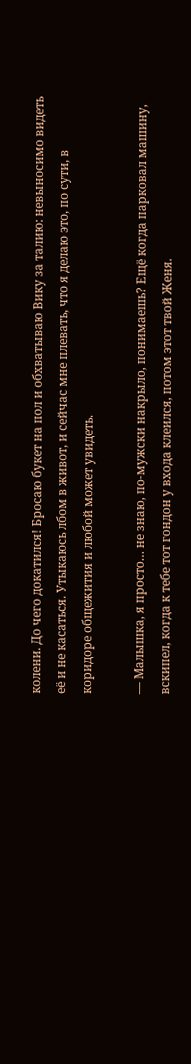колени. До чего докатился! Бросаю букет на пол и обхватываю Вику за талию: невыносимо видеть её и не касаться. Утыкаюсь лбом в живот, и сейчас мне плевать, что я делаю это, по сути, в коридоре общежития и любой может увидеть.

― Малышка, я просто… не знаю, по-мужски накрыло, понимаешь? Ещё когда парковал машину, вскипел, когда к тебе тот гондон у входа клеился, потом этот твой Женя.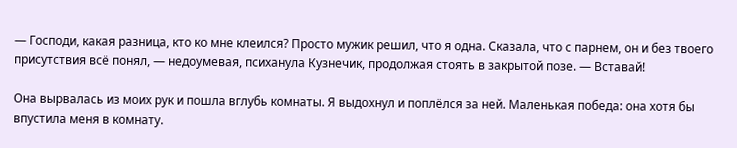― Господи, какая разница, кто ко мне клеился? Просто мужик решил, что я одна. Сказала, что с парнем, он и без твоего присутствия всё понял, ― недоумевая, психанула Кузнечик, продолжая стоять в закрытой позе. ― Вставай!

Она вырвалась из моих рук и пошла вглубь комнаты. Я выдохнул и поплёлся за ней. Маленькая победа: она хотя бы впустила меня в комнату.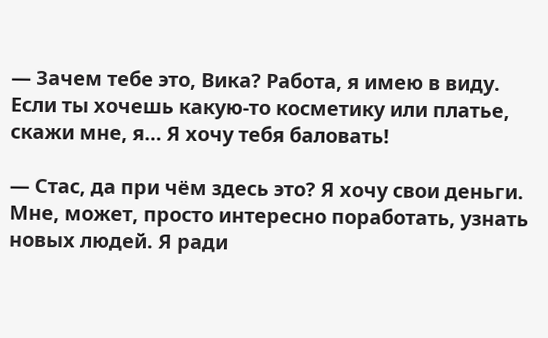― Зачем тебе это, Вика? Работа, я имею в виду. Если ты хочешь какую-то косметику или платье, скажи мне, я… Я хочу тебя баловать!

― Стас, да при чём здесь это? Я хочу свои деньги. Мне, может, просто интересно поработать, узнать новых людей. Я ради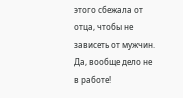этого сбежала от отца, чтобы не зависеть от мужчин. Да, вообще дело не в работе!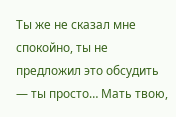Ты же не сказал мне спокойно, ты не предложил это обсудить ― ты просто… Мать твою,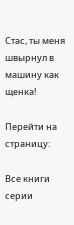Стас, ты меня швырнул в машину как щенка!

Перейти на страницу:

Все книги серии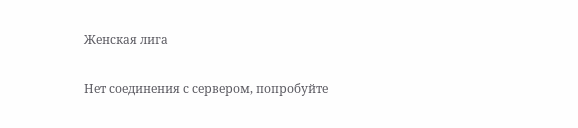Женская лига

Нет соединения с сервером, попробуйте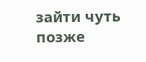зайти чуть позже